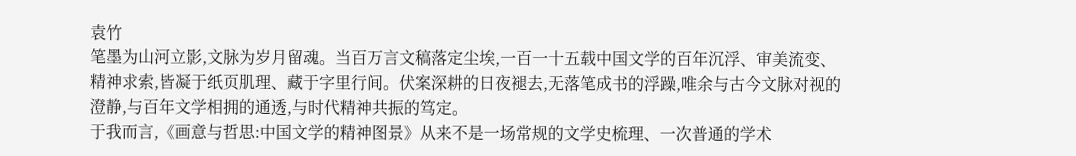袁竹
笔墨为山河立影,文脉为岁月留魂。当百万言文稿落定尘埃,一百一十五载中国文学的百年沉浮、审美流变、精神求索,皆凝于纸页肌理、藏于字里行间。伏案深耕的日夜褪去,无落笔成书的浮躁,唯余与古今文脉对视的澄静,与百年文学相拥的通透,与时代精神共振的笃定。
于我而言,《画意与哲思:中国文学的精神图景》从来不是一场常规的文学史梳理、一次普通的学术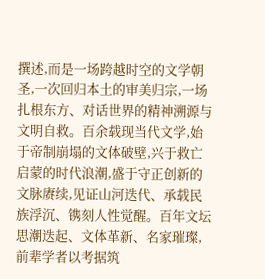撰述,而是一场跨越时空的文学朝圣,一次回归本土的审美归宗,一场扎根东方、对话世界的精神溯源与文明自救。百余载现当代文学,始于帝制崩塌的文体破壁,兴于救亡启蒙的时代浪潮,盛于守正创新的文脉赓续,见证山河迭代、承载民族浮沉、镌刻人性觉醒。百年文坛思潮迭起、文体革新、名家璀璨,前辈学者以考据筑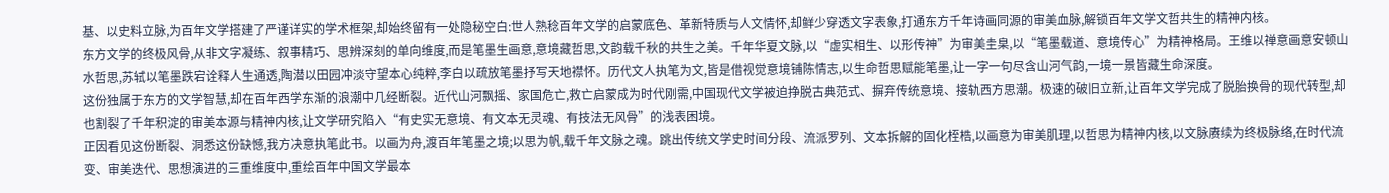基、以史料立脉,为百年文学搭建了严谨详实的学术框架,却始终留有一处隐秘空白:世人熟稔百年文学的启蒙底色、革新特质与人文情怀,却鲜少穿透文字表象,打通东方千年诗画同源的审美血脉,解锁百年文学文哲共生的精神内核。
东方文学的终极风骨,从非文字凝练、叙事精巧、思辨深刻的单向维度,而是笔墨生画意,意境藏哲思,文韵载千秋的共生之美。千年华夏文脉,以“虚实相生、以形传神”为审美圭臬,以“笔墨载道、意境传心”为精神格局。王维以禅意画意安顿山水哲思,苏轼以笔墨跌宕诠释人生通透,陶潜以田园冲淡守望本心纯粹,李白以疏放笔墨抒写天地襟怀。历代文人执笔为文,皆是借视觉意境铺陈情志,以生命哲思赋能笔墨,让一字一句尽含山河气韵,一境一景皆藏生命深度。
这份独属于东方的文学智慧,却在百年西学东渐的浪潮中几经断裂。近代山河飘摇、家国危亡,救亡启蒙成为时代刚需,中国现代文学被迫挣脱古典范式、摒弃传统意境、接轨西方思潮。极速的破旧立新,让百年文学完成了脱胎换骨的现代转型,却也割裂了千年积淀的审美本源与精神内核,让文学研究陷入“有史实无意境、有文本无灵魂、有技法无风骨”的浅表困境。
正因看见这份断裂、洞悉这份缺憾,我方决意执笔此书。以画为舟,渡百年笔墨之境;以思为帆,载千年文脉之魂。跳出传统文学史时间分段、流派罗列、文本拆解的固化桎梏,以画意为审美肌理,以哲思为精神内核,以文脉赓续为终极脉络,在时代流变、审美迭代、思想演进的三重维度中,重绘百年中国文学最本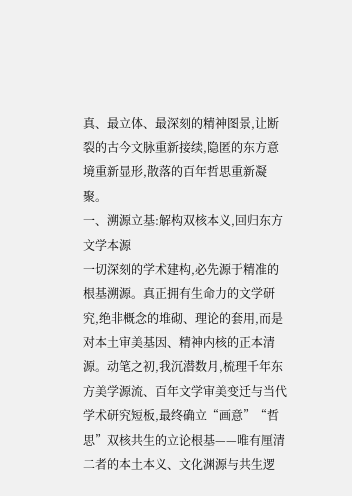真、最立体、最深刻的精神图景,让断裂的古今文脉重新接续,隐匿的东方意境重新显形,散落的百年哲思重新凝聚。
一、溯源立基:解构双核本义,回归东方文学本源
一切深刻的学术建构,必先源于精准的根基溯源。真正拥有生命力的文学研究,绝非概念的堆砌、理论的套用,而是对本土审美基因、精神内核的正本清源。动笔之初,我沉潜数月,梳理千年东方美学源流、百年文学审美变迁与当代学术研究短板,最终确立“画意”“哲思”双核共生的立论根基——唯有厘清二者的本土本义、文化渊源与共生逻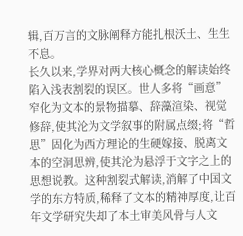辑,百万言的文脉阐释方能扎根沃土、生生不息。
长久以来,学界对两大核心概念的解读始终陷入浅表割裂的误区。世人多将“画意”窄化为文本的景物描摹、辞藻渲染、视觉修辞,使其沦为文学叙事的附属点缀;将“哲思”固化为西方理论的生硬嫁接、脱离文本的空洞思辨,使其沦为悬浮于文字之上的思想说教。这种割裂式解读,消解了中国文学的东方特质,稀释了文本的精神厚度,让百年文学研究失却了本土审美风骨与人文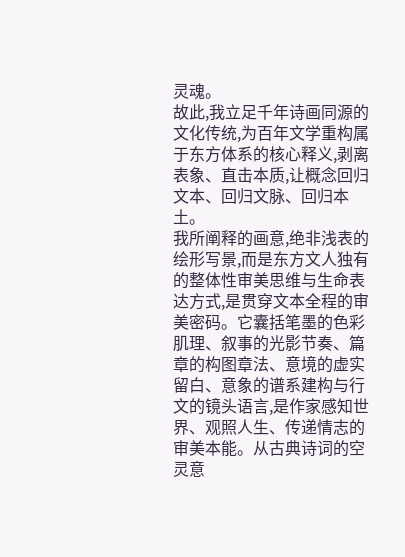灵魂。
故此,我立足千年诗画同源的文化传统,为百年文学重构属于东方体系的核心释义,剥离表象、直击本质,让概念回归文本、回归文脉、回归本土。
我所阐释的画意,绝非浅表的绘形写景,而是东方文人独有的整体性审美思维与生命表达方式,是贯穿文本全程的审美密码。它囊括笔墨的色彩肌理、叙事的光影节奏、篇章的构图章法、意境的虚实留白、意象的谱系建构与行文的镜头语言,是作家感知世界、观照人生、传递情志的审美本能。从古典诗词的空灵意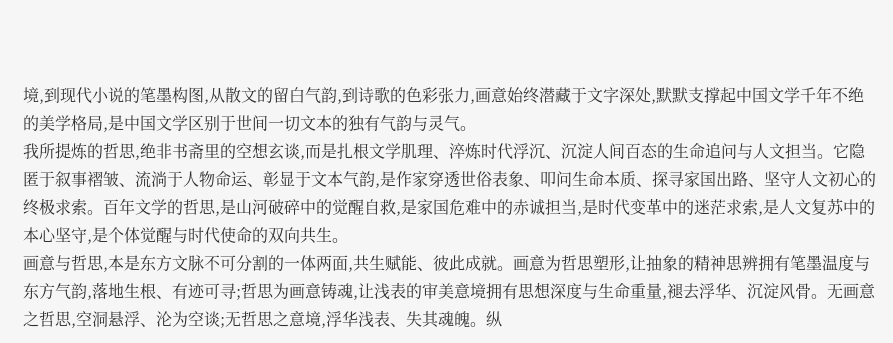境,到现代小说的笔墨构图,从散文的留白气韵,到诗歌的色彩张力,画意始终潜藏于文字深处,默默支撑起中国文学千年不绝的美学格局,是中国文学区别于世间一切文本的独有气韵与灵气。
我所提炼的哲思,绝非书斋里的空想玄谈,而是扎根文学肌理、淬炼时代浮沉、沉淀人间百态的生命追问与人文担当。它隐匿于叙事褶皱、流淌于人物命运、彰显于文本气韵,是作家穿透世俗表象、叩问生命本质、探寻家国出路、坚守人文初心的终极求索。百年文学的哲思,是山河破碎中的觉醒自救,是家国危难中的赤诚担当,是时代变革中的迷茫求索,是人文复苏中的本心坚守,是个体觉醒与时代使命的双向共生。
画意与哲思,本是东方文脉不可分割的一体两面,共生赋能、彼此成就。画意为哲思塑形,让抽象的精神思辨拥有笔墨温度与东方气韵,落地生根、有迹可寻;哲思为画意铸魂,让浅表的审美意境拥有思想深度与生命重量,褪去浮华、沉淀风骨。无画意之哲思,空洞悬浮、沦为空谈;无哲思之意境,浮华浅表、失其魂魄。纵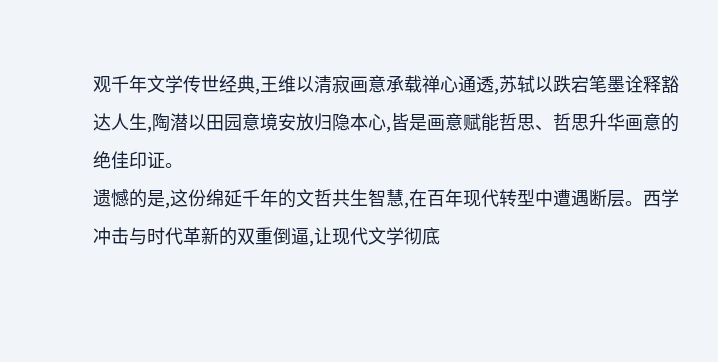观千年文学传世经典,王维以清寂画意承载禅心通透,苏轼以跌宕笔墨诠释豁达人生,陶潜以田园意境安放归隐本心,皆是画意赋能哲思、哲思升华画意的绝佳印证。
遗憾的是,这份绵延千年的文哲共生智慧,在百年现代转型中遭遇断层。西学冲击与时代革新的双重倒逼,让现代文学彻底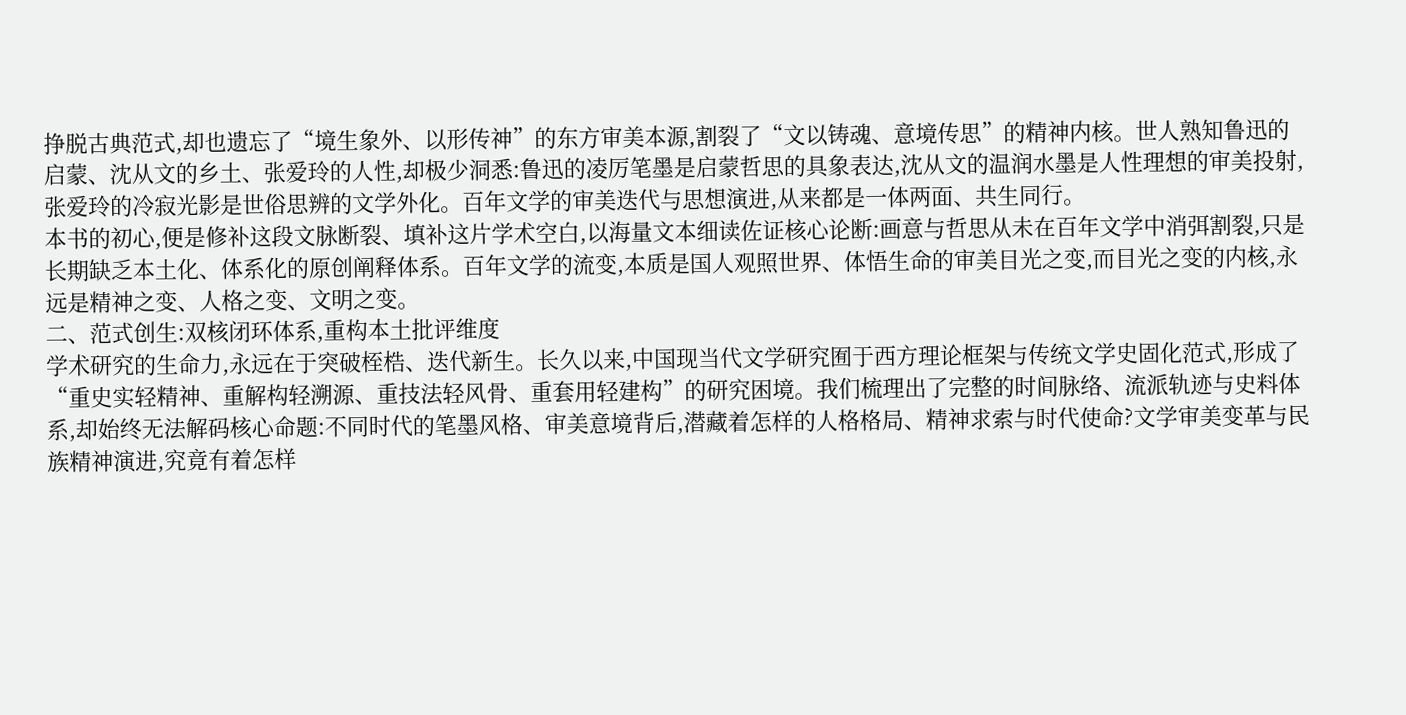挣脱古典范式,却也遗忘了“境生象外、以形传神”的东方审美本源,割裂了“文以铸魂、意境传思”的精神内核。世人熟知鲁迅的启蒙、沈从文的乡土、张爱玲的人性,却极少洞悉:鲁迅的凌厉笔墨是启蒙哲思的具象表达,沈从文的温润水墨是人性理想的审美投射,张爱玲的冷寂光影是世俗思辨的文学外化。百年文学的审美迭代与思想演进,从来都是一体两面、共生同行。
本书的初心,便是修补这段文脉断裂、填补这片学术空白,以海量文本细读佐证核心论断:画意与哲思从未在百年文学中消弭割裂,只是长期缺乏本土化、体系化的原创阐释体系。百年文学的流变,本质是国人观照世界、体悟生命的审美目光之变,而目光之变的内核,永远是精神之变、人格之变、文明之变。
二、范式创生:双核闭环体系,重构本土批评维度
学术研究的生命力,永远在于突破桎梏、迭代新生。长久以来,中国现当代文学研究囿于西方理论框架与传统文学史固化范式,形成了“重史实轻精神、重解构轻溯源、重技法轻风骨、重套用轻建构”的研究困境。我们梳理出了完整的时间脉络、流派轨迹与史料体系,却始终无法解码核心命题:不同时代的笔墨风格、审美意境背后,潜藏着怎样的人格格局、精神求索与时代使命?文学审美变革与民族精神演进,究竟有着怎样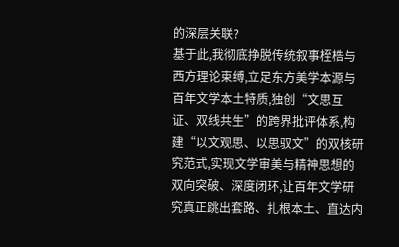的深层关联?
基于此,我彻底挣脱传统叙事桎梏与西方理论束缚,立足东方美学本源与百年文学本土特质,独创“文思互证、双线共生”的跨界批评体系,构建“以文观思、以思驭文”的双核研究范式,实现文学审美与精神思想的双向突破、深度闭环,让百年文学研究真正跳出套路、扎根本土、直达内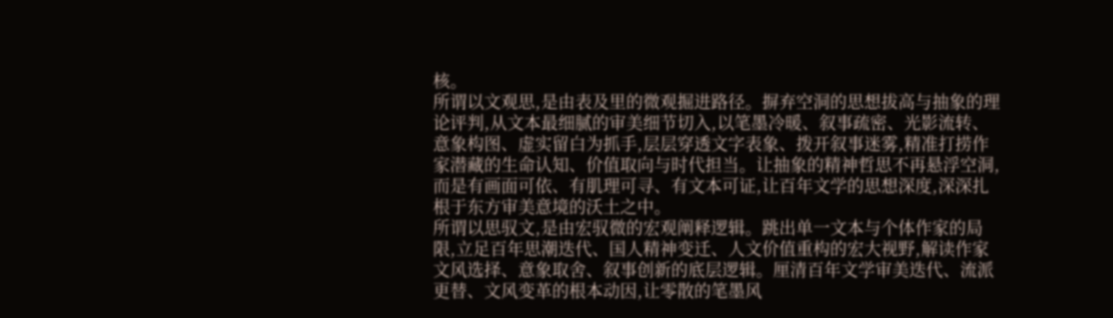核。
所谓以文观思,是由表及里的微观掘进路径。摒弃空洞的思想拔高与抽象的理论评判,从文本最细腻的审美细节切入,以笔墨冷暖、叙事疏密、光影流转、意象构图、虚实留白为抓手,层层穿透文字表象、拨开叙事迷雾,精准打捞作家潜藏的生命认知、价值取向与时代担当。让抽象的精神哲思不再悬浮空洞,而是有画面可依、有肌理可寻、有文本可证,让百年文学的思想深度,深深扎根于东方审美意境的沃土之中。
所谓以思驭文,是由宏驭微的宏观阐释逻辑。跳出单一文本与个体作家的局限,立足百年思潮迭代、国人精神变迁、人文价值重构的宏大视野,解读作家文风选择、意象取舍、叙事创新的底层逻辑。厘清百年文学审美迭代、流派更替、文风变革的根本动因,让零散的笔墨风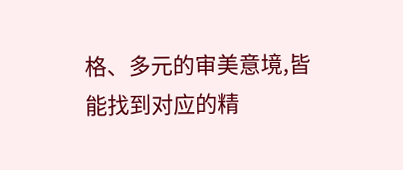格、多元的审美意境,皆能找到对应的精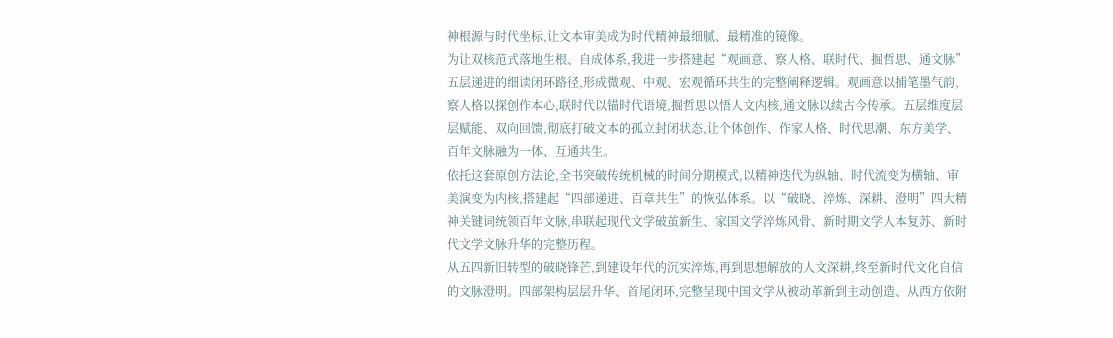神根源与时代坐标,让文本审美成为时代精神最细腻、最精准的镜像。
为让双核范式落地生根、自成体系,我进一步搭建起“观画意、察人格、联时代、掘哲思、通文脉”五层递进的细读闭环路径,形成微观、中观、宏观循环共生的完整阐释逻辑。观画意以捕笔墨气韵,察人格以探创作本心,联时代以锚时代语境,掘哲思以悟人文内核,通文脉以续古今传承。五层维度层层赋能、双向回馈,彻底打破文本的孤立封闭状态,让个体创作、作家人格、时代思潮、东方美学、百年文脉融为一体、互通共生。
依托这套原创方法论,全书突破传统机械的时间分期模式,以精神迭代为纵轴、时代流变为横轴、审美演变为内核,搭建起“四部递进、百章共生”的恢弘体系。以“破晓、淬炼、深耕、澄明”四大精神关键词统领百年文脉,串联起现代文学破茧新生、家国文学淬炼风骨、新时期文学人本复苏、新时代文学文脉升华的完整历程。
从五四新旧转型的破晓锋芒,到建设年代的沉实淬炼,再到思想解放的人文深耕,终至新时代文化自信的文脉澄明。四部架构层层升华、首尾闭环,完整呈现中国文学从被动革新到主动创造、从西方依附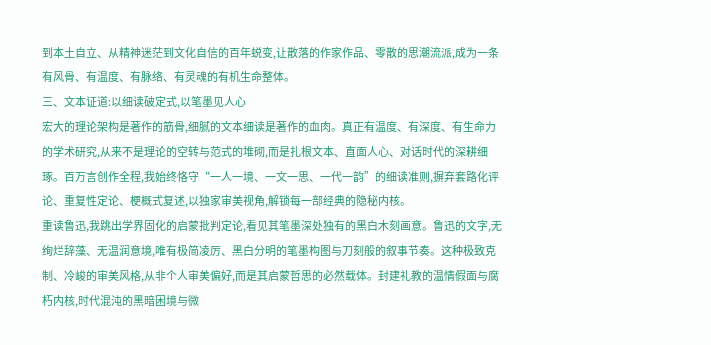到本土自立、从精神迷茫到文化自信的百年蜕变,让散落的作家作品、零散的思潮流派,成为一条有风骨、有温度、有脉络、有灵魂的有机生命整体。
三、文本证道:以细读破定式,以笔墨见人心
宏大的理论架构是著作的筋骨,细腻的文本细读是著作的血肉。真正有温度、有深度、有生命力的学术研究,从来不是理论的空转与范式的堆砌,而是扎根文本、直面人心、对话时代的深耕细琢。百万言创作全程,我始终恪守“一人一境、一文一思、一代一韵”的细读准则,摒弃套路化评论、重复性定论、梗概式复述,以独家审美视角,解锁每一部经典的隐秘内核。
重读鲁迅,我跳出学界固化的启蒙批判定论,看见其笔墨深处独有的黑白木刻画意。鲁迅的文字,无绚烂辞藻、无温润意境,唯有极简凌厉、黑白分明的笔墨构图与刀刻般的叙事节奏。这种极致克制、冷峻的审美风格,从非个人审美偏好,而是其启蒙哲思的必然载体。封建礼教的温情假面与腐朽内核,时代混沌的黑暗困境与微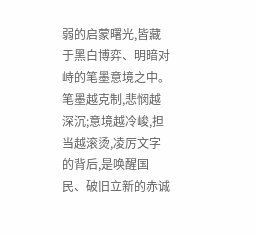弱的启蒙曙光,皆藏于黑白博弈、明暗对峙的笔墨意境之中。笔墨越克制,悲悯越深沉;意境越冷峻,担当越滚烫,凌厉文字的背后,是唤醒国民、破旧立新的赤诚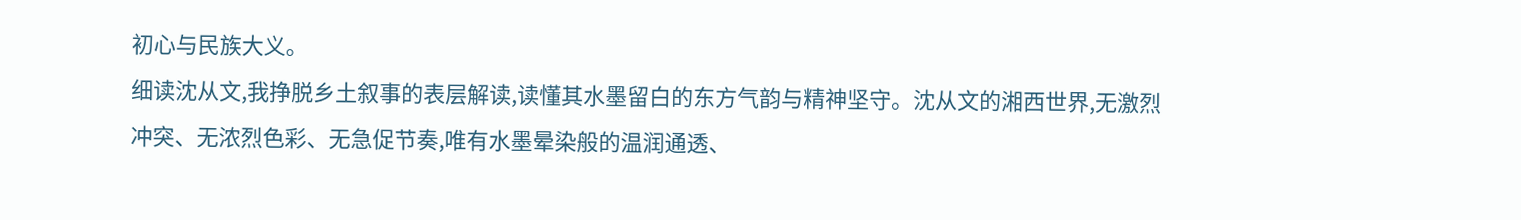初心与民族大义。
细读沈从文,我挣脱乡土叙事的表层解读,读懂其水墨留白的东方气韵与精神坚守。沈从文的湘西世界,无激烈冲突、无浓烈色彩、无急促节奏,唯有水墨晕染般的温润通透、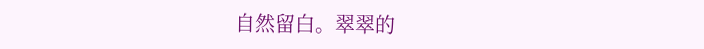自然留白。翠翠的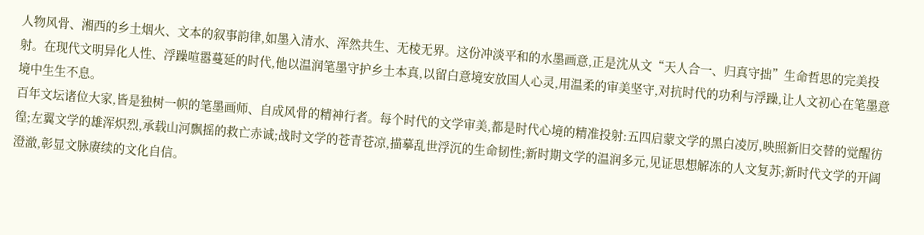人物风骨、湘西的乡土烟火、文本的叙事韵律,如墨入清水、浑然共生、无棱无界。这份冲淡平和的水墨画意,正是沈从文“天人合一、归真守拙”生命哲思的完美投射。在现代文明异化人性、浮躁喧嚣蔓延的时代,他以温润笔墨守护乡土本真,以留白意境安放国人心灵,用温柔的审美坚守,对抗时代的功利与浮躁,让人文初心在笔墨意境中生生不息。
百年文坛诸位大家,皆是独树一帜的笔墨画师、自成风骨的精神行者。每个时代的文学审美,都是时代心境的精准投射:五四启蒙文学的黑白凌厉,映照新旧交替的觉醒彷徨;左翼文学的雄浑炽烈,承载山河飘摇的救亡赤诚;战时文学的苍青苍凉,描摹乱世浮沉的生命韧性;新时期文学的温润多元,见证思想解冻的人文复苏;新时代文学的开阔澄澈,彰显文脉赓续的文化自信。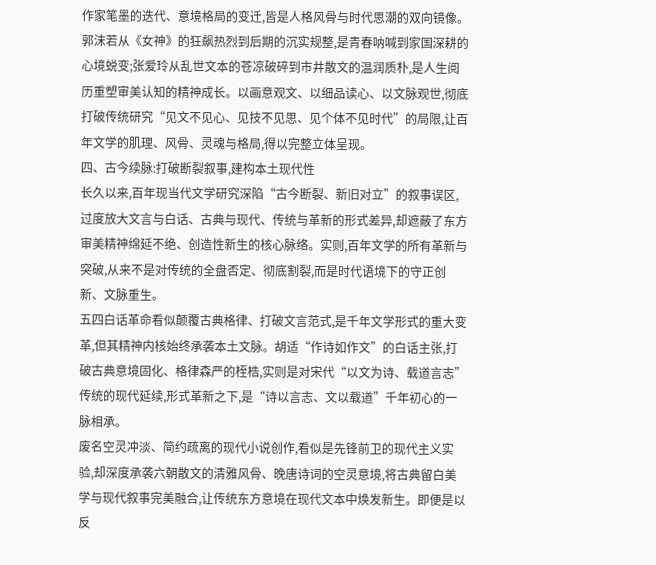作家笔墨的迭代、意境格局的变迁,皆是人格风骨与时代思潮的双向镜像。郭沫若从《女神》的狂飙热烈到后期的沉实规整,是青春呐喊到家国深耕的心境蜕变;张爱玲从乱世文本的苍凉破碎到市井散文的温润质朴,是人生阅历重塑审美认知的精神成长。以画意观文、以细品读心、以文脉观世,彻底打破传统研究“见文不见心、见技不见思、见个体不见时代”的局限,让百年文学的肌理、风骨、灵魂与格局,得以完整立体呈现。
四、古今续脉:打破断裂叙事,建构本土现代性
长久以来,百年现当代文学研究深陷“古今断裂、新旧对立”的叙事误区,过度放大文言与白话、古典与现代、传统与革新的形式差异,却遮蔽了东方审美精神绵延不绝、创造性新生的核心脉络。实则,百年文学的所有革新与突破,从来不是对传统的全盘否定、彻底割裂,而是时代语境下的守正创新、文脉重生。
五四白话革命看似颠覆古典格律、打破文言范式,是千年文学形式的重大变革,但其精神内核始终承袭本土文脉。胡适“作诗如作文”的白话主张,打破古典意境固化、格律森严的桎梏,实则是对宋代“以文为诗、载道言志”传统的现代延续,形式革新之下,是“诗以言志、文以载道”千年初心的一脉相承。
废名空灵冲淡、简约疏离的现代小说创作,看似是先锋前卫的现代主义实验,却深度承袭六朝散文的清雅风骨、晚唐诗词的空灵意境,将古典留白美学与现代叙事完美融合,让传统东方意境在现代文本中焕发新生。即便是以反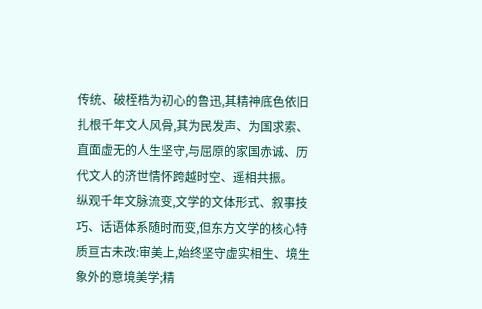传统、破桎梏为初心的鲁迅,其精神底色依旧扎根千年文人风骨,其为民发声、为国求索、直面虚无的人生坚守,与屈原的家国赤诚、历代文人的济世情怀跨越时空、遥相共振。
纵观千年文脉流变,文学的文体形式、叙事技巧、话语体系随时而变,但东方文学的核心特质亘古未改:审美上,始终坚守虚实相生、境生象外的意境美学;精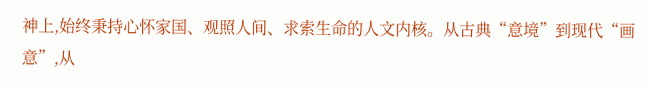神上,始终秉持心怀家国、观照人间、求索生命的人文内核。从古典“意境”到现代“画意”,从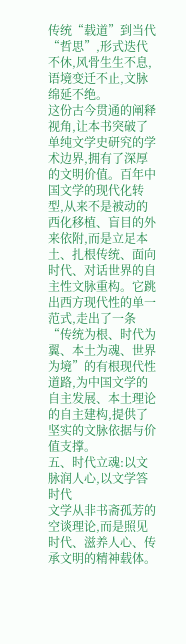传统“载道”到当代“哲思”,形式迭代不休,风骨生生不息,语境变迁不止,文脉绵延不绝。
这份古今贯通的阐释视角,让本书突破了单纯文学史研究的学术边界,拥有了深厚的文明价值。百年中国文学的现代化转型,从来不是被动的西化移植、盲目的外来依附,而是立足本土、扎根传统、面向时代、对话世界的自主性文脉重构。它跳出西方现代性的单一范式,走出了一条“传统为根、时代为翼、本土为魂、世界为境”的有根现代性道路,为中国文学的自主发展、本土理论的自主建构,提供了坚实的文脉依据与价值支撑。
五、时代立魂:以文脉润人心,以文学答时代
文学从非书斋孤芳的空谈理论,而是照见时代、滋养人心、传承文明的精神载体。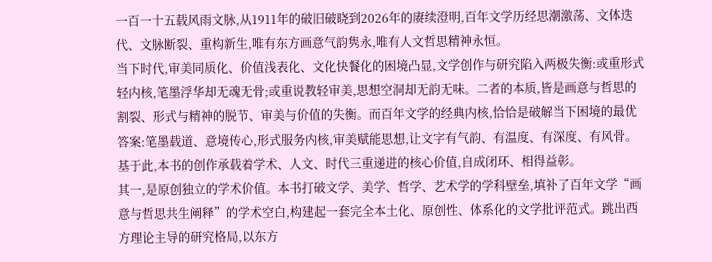一百一十五载风雨文脉,从1911年的破旧破晓到2026年的赓续澄明,百年文学历经思潮激荡、文体迭代、文脉断裂、重构新生,唯有东方画意气韵隽永,唯有人文哲思精神永恒。
当下时代,审美同质化、价值浅表化、文化快餐化的困境凸显,文学创作与研究陷入两极失衡:或重形式轻内核,笔墨浮华却无魂无骨;或重说教轻审美,思想空洞却无韵无味。二者的本质,皆是画意与哲思的割裂、形式与精神的脱节、审美与价值的失衡。而百年文学的经典内核,恰恰是破解当下困境的最优答案:笔墨载道、意境传心,形式服务内核,审美赋能思想,让文字有气韵、有温度、有深度、有风骨。
基于此,本书的创作承载着学术、人文、时代三重递进的核心价值,自成闭环、相得益彰。
其一,是原创独立的学术价值。本书打破文学、美学、哲学、艺术学的学科壁垒,填补了百年文学“画意与哲思共生阐释”的学术空白,构建起一套完全本土化、原创性、体系化的文学批评范式。跳出西方理论主导的研究格局,以东方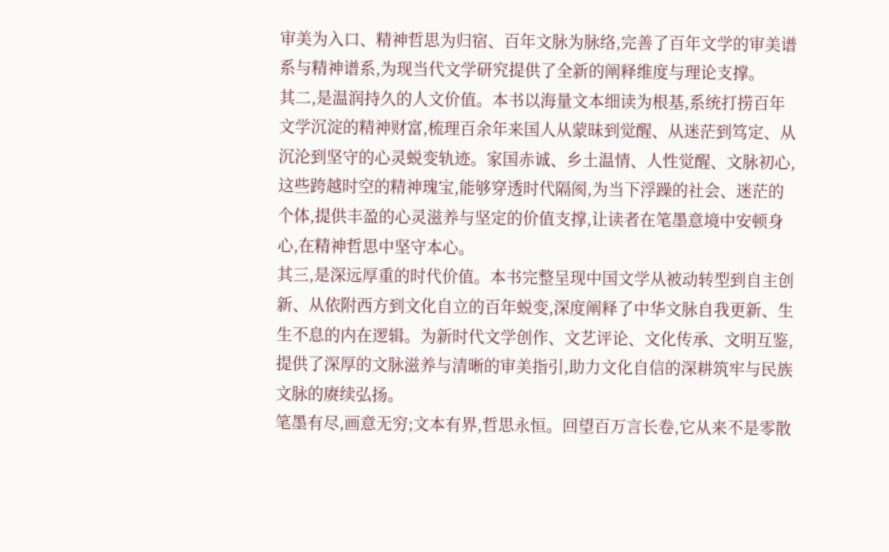审美为入口、精神哲思为归宿、百年文脉为脉络,完善了百年文学的审美谱系与精神谱系,为现当代文学研究提供了全新的阐释维度与理论支撑。
其二,是温润持久的人文价值。本书以海量文本细读为根基,系统打捞百年文学沉淀的精神财富,梳理百余年来国人从蒙昧到觉醒、从迷茫到笃定、从沉沦到坚守的心灵蜕变轨迹。家国赤诚、乡土温情、人性觉醒、文脉初心,这些跨越时空的精神瑰宝,能够穿透时代隔阂,为当下浮躁的社会、迷茫的个体,提供丰盈的心灵滋养与坚定的价值支撑,让读者在笔墨意境中安顿身心,在精神哲思中坚守本心。
其三,是深远厚重的时代价值。本书完整呈现中国文学从被动转型到自主创新、从依附西方到文化自立的百年蜕变,深度阐释了中华文脉自我更新、生生不息的内在逻辑。为新时代文学创作、文艺评论、文化传承、文明互鉴,提供了深厚的文脉滋养与清晰的审美指引,助力文化自信的深耕筑牢与民族文脉的赓续弘扬。
笔墨有尽,画意无穷;文本有界,哲思永恒。回望百万言长卷,它从来不是零散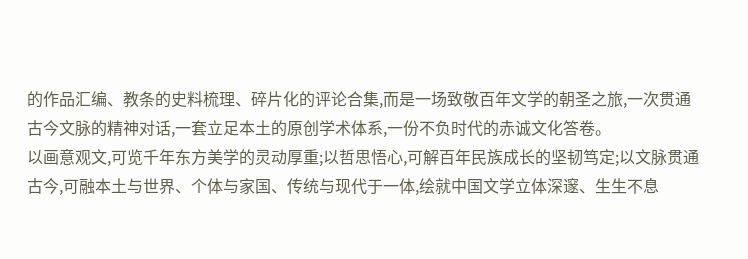的作品汇编、教条的史料梳理、碎片化的评论合集,而是一场致敬百年文学的朝圣之旅,一次贯通古今文脉的精神对话,一套立足本土的原创学术体系,一份不负时代的赤诚文化答卷。
以画意观文,可览千年东方美学的灵动厚重;以哲思悟心,可解百年民族成长的坚韧笃定;以文脉贯通古今,可融本土与世界、个体与家国、传统与现代于一体,绘就中国文学立体深邃、生生不息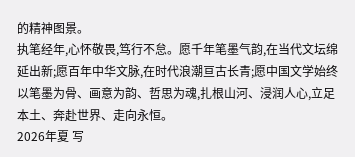的精神图景。
执笔经年,心怀敬畏,笃行不怠。愿千年笔墨气韵,在当代文坛绵延出新;愿百年中华文脉,在时代浪潮亘古长青;愿中国文学始终以笔墨为骨、画意为韵、哲思为魂,扎根山河、浸润人心,立足本土、奔赴世界、走向永恒。
2026年夏 写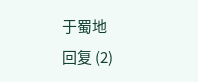于蜀地
回复 (2)